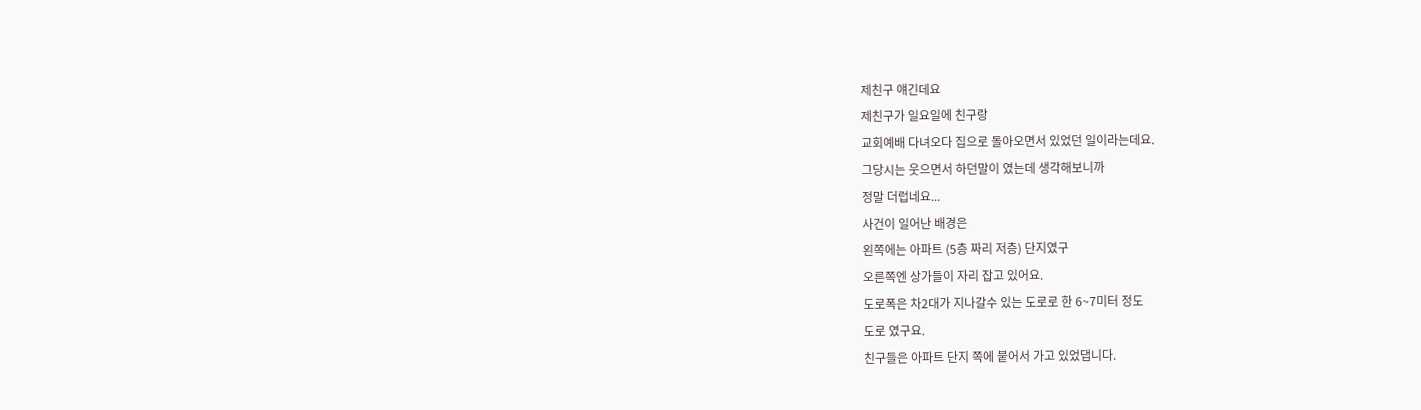제친구 얘긴데요
제친구가 일요일에 친구랑
교회예배 다녀오다 집으로 돌아오면서 있었던 일이라는데요.
그당시는 웃으면서 하던말이 였는데 생각해보니까
정말 더럽네요...
사건이 일어난 배경은
왼쪽에는 아파트 (5층 짜리 저층) 단지였구
오른쪽엔 상가들이 자리 잡고 있어요.
도로폭은 차2대가 지나갈수 있는 도로로 한 6~7미터 정도
도로 였구요.
친구들은 아파트 단지 쪽에 붙어서 가고 있었댑니다.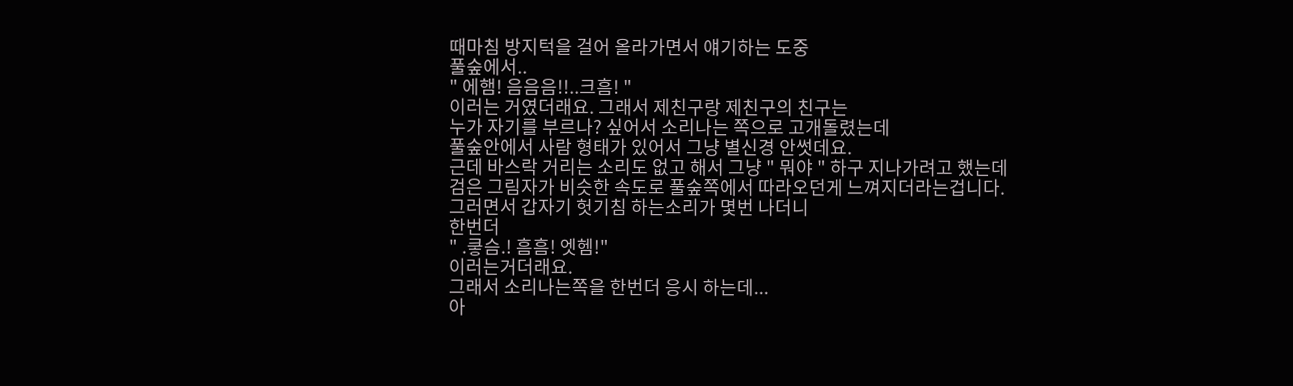때마침 방지턱을 걸어 올라가면서 얘기하는 도중
풀숲에서..
" 에햄! 음음음!!..크흠! "
이러는 거였더래요. 그래서 제친구랑 제친구의 친구는
누가 자기를 부르나? 싶어서 소리나는 쪽으로 고개돌렸는데
풀숲안에서 사람 형태가 있어서 그냥 별신경 안썻데요.
근데 바스락 거리는 소리도 없고 해서 그냥 " 뭐야 " 하구 지나가려고 했는데
검은 그림자가 비슷한 속도로 풀숲쪽에서 따라오던게 느껴지더라는겁니다.
그러면서 갑자기 헛기침 하는소리가 몇번 나더니
한번더
" .킇슴.! 흠흠! 엣헴!"
이러는거더래요.
그래서 소리나는쪽을 한번더 응시 하는데...
아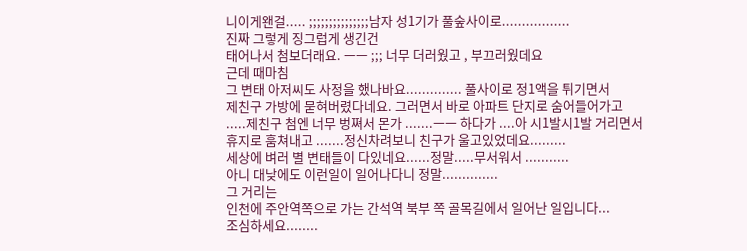니이게왠걸..... ;;;;;;;;;;;;;;;남자 성1기가 풀숲사이로.................
진짜 그렇게 징그럽게 생긴건
태어나서 첨보더래요. ㅡㅡ ;;; 너무 더러웠고 , 부끄러웠데요
근데 때마침
그 변태 아저씨도 사정을 했나바요.............. 풀사이로 정1액을 튀기면서
제친구 가방에 묻혀버렸다네요. 그러면서 바로 아파트 단지로 숨어들어가고
.....제친구 첨엔 너무 벙쪄서 몬가 .......ㅡㅡ 하다가 ....아 시1발시1발 거리면서
휴지로 훔쳐내고 .......정신차려보니 친구가 울고있었데요.........
세상에 벼러 별 변태들이 다있네요......정말.....무서워서 ...........
아니 대낮에도 이런일이 일어나다니 정말..............
그 거리는
인천에 주안역쪽으로 가는 간석역 북부 쪽 골목길에서 일어난 일입니다...
조심하세요........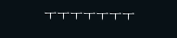ㅜㅜㅜㅜㅜㅜㅜ